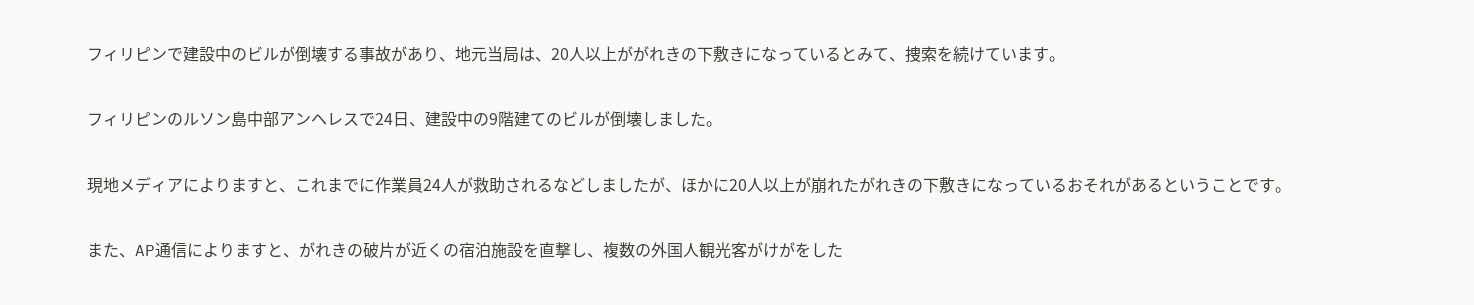フィリピンで建設中のビルが倒壊する事故があり、地元当局は、20人以上ががれきの下敷きになっているとみて、捜索を続けています。

フィリピンのルソン島中部アンヘレスで24日、建設中の9階建てのビルが倒壊しました。

現地メディアによりますと、これまでに作業員24人が救助されるなどしましたが、ほかに20人以上が崩れたがれきの下敷きになっているおそれがあるということです。

また、AP通信によりますと、がれきの破片が近くの宿泊施設を直撃し、複数の外国人観光客がけがをした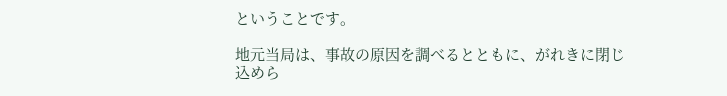ということです。

地元当局は、事故の原因を調べるとともに、がれきに閉じ込めら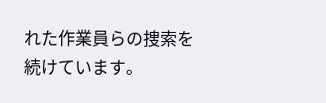れた作業員らの捜索を続けています。